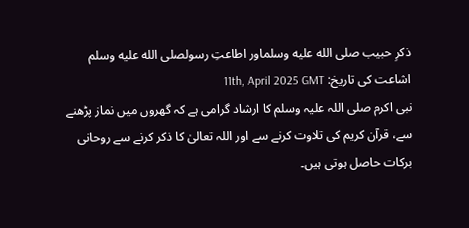ذکرِ حبیب صلى الله عليه وسلماور اطاعتِ رسولصلى الله عليه وسلم
اشاعت کی تاریخ: 11th, April 2025 GMT
نبی اکرم صلی اللہ علیہ وسلم کا ارشاد گرامی ہے کہ گھروں میں نماز پڑھنے سے، قرآن کریم کی تلاوت کرنے سے اور اللہ تعالیٰ کا ذکر کرنے سے روحانی برکات حاصل ہوتی ہیں۔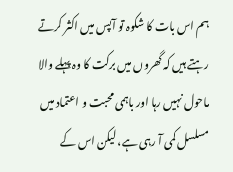ہم اس بات کا شکوہ تو آپس میں اکثر کرتے رہتے ہیں کہ گھروں میں برکت کا وہ پہلے والا ماحول نہیں رہا اور باہمی محبت و اعتماد میں مسلسل کمی آ رہی ہے، لیکن اس کے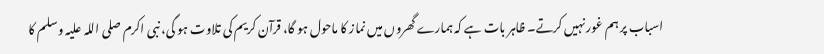اسباب پر ہم غور نہیں کرتے۔ ظاہر بات ہے کہ ہمارے گھروں میں نماز کا ماحول ہو گا، قرآن کریم کی تلاوت ہو گی، نبی اکرم صلی اللہ علیہ وسلم کا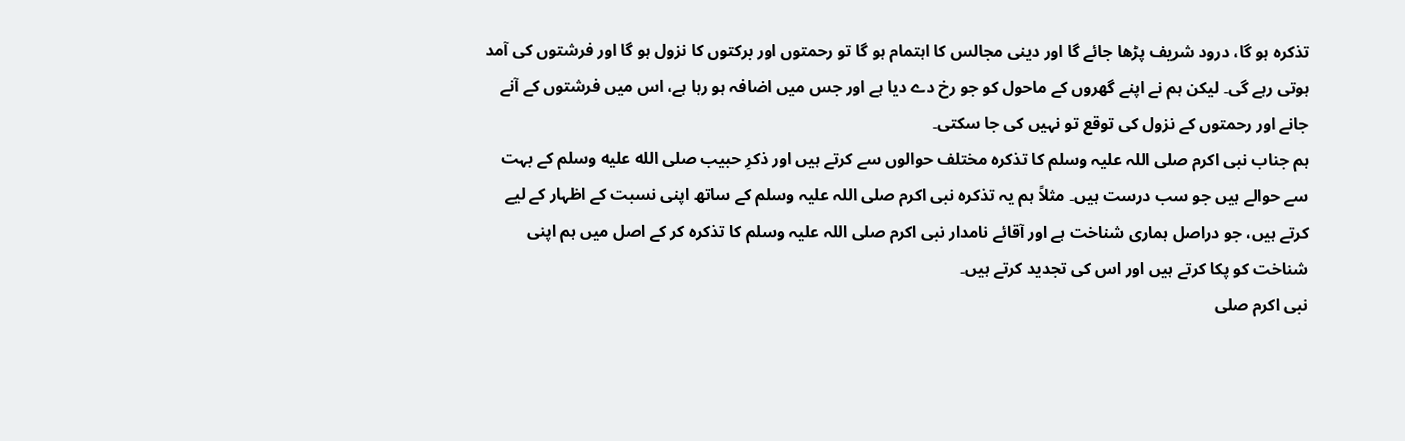تذکرہ ہو گا، درود شریف پڑھا جائے گا اور دینی مجالس کا اہتمام ہو گا تو رحمتوں اور برکتوں کا نزول ہو گا اور فرشتوں کی آمد ہوتی رہے گی۔ لیکن ہم نے اپنے گھروں کے ماحول کو جو رخ دے دیا ہے اور جس میں اضافہ ہو رہا ہے، اس میں فرشتوں کے آنے جانے اور رحمتوں کے نزول کی توقع تو نہیں کی جا سکتی۔
ہم جناب نبی اکرم صلی اللہ علیہ وسلم کا تذکرہ مختلف حوالوں سے کرتے ہیں اور ذکرِ حبیب صلى الله عليه وسلم کے بہت سے حوالے ہیں جو سب درست ہیں۔ مثلاً ہم یہ تذکرہ نبی اکرم صلی اللہ علیہ وسلم کے ساتھ اپنی نسبت کے اظہار کے لیے کرتے ہیں، جو دراصل ہماری شناخت ہے اور آقائے نامدار نبی اکرم صلی اللہ علیہ وسلم کا تذکرہ کر کے اصل میں ہم اپنی شناخت کو پکا کرتے ہیں اور اس کی تجدید کرتے ہیں۔
نبی اکرم صلی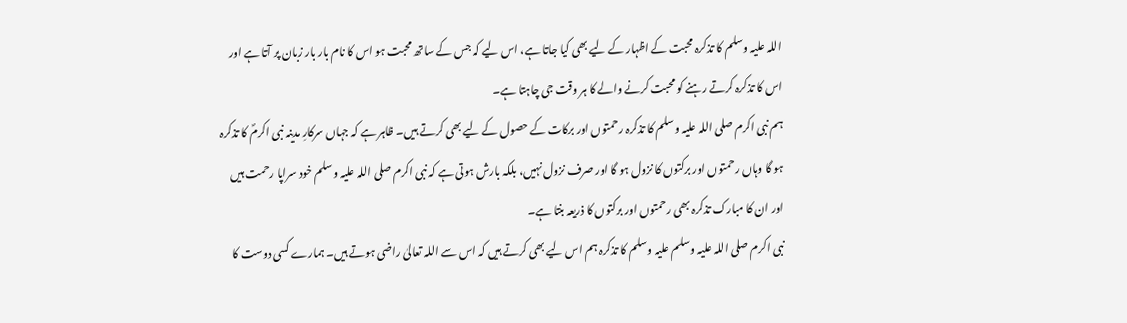اللہ علیہ وسلم کا تذکرہ محبت کے اظہار کے لیے بھی کیا جاتا ہے، اس لیے کہ جس کے ساتھ محبت ہو اس کا نام بار بار زبان پر آتا ہے اور اس کا تذکرہ کرتے رہنے کو محبت کرنے والے کا ہر وقت جی چاہتا ہے۔
ہم نبی اکرم صلی اللہ علیہ وسلم کا تذکرہ رحمتوں اور برکات کے حصول کے لیے بھی کرتے ہیں۔ ظاہر ہے کہ جہاں سرکارِ مدینہ نبی اکرمؐ کا تذکرہ ہو گا وہاں رحمتوں اور برکتوں کا نزول ہو گا اور صرف نزول نہیں، بلکہ بارش ہوتی ہے کہ نبی اکرم صلی اللہ علیہ وسلم خود سراپا رحمت ہیں اور ان کا مبارک تذکرہ بھی رحمتوں اور برکتوں کا ذریعہ بنتا ہے۔
نبی اکرم صلی اللہ علیہ وسلم علیہ وسلم کا تذکرہ ہم اس لیے بھی کرتے ہیں کہ اس سے اللہ تعالیٰ راضی ہوتے ہیں۔ ہمارے کسی دوست کا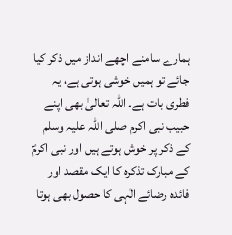ہمارے سامنے اچھے انداز میں ذکر کیا جائے تو ہمیں خوشی ہوتی ہے، یہ فطری بات ہے۔ اللہ تعالیٰ بھی اپنے حبیب نبی اکرم صلی اللہ علیہ وسلم کے ذکر پر خوش ہوتے ہیں اور نبی اکرمؐ کے مبارک تذکرہ کا ایک مقصد اور فائدہ رضائے الٰہی کا حصول بھی ہوتا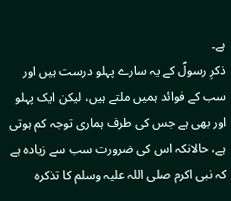ہے۔
ذکرِ رسولؐ کے یہ سارے پہلو درست ہیں اور سب کے فوائد ہمیں ملتے ہیں، لیکن ایک پہلو اور بھی ہے جس کی طرف ہماری توجہ کم ہوتی ہے، حالانکہ اس کی ضرورت سب سے زیادہ ہے کہ نبی اکرم صلی اللہ علیہ وسلم کا تذکرہ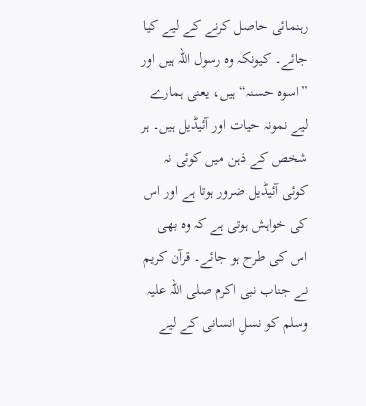رہنمائی حاصل کرنے کے لیے کیا جائے۔ کیونکہ وہ رسول اللہ ہیں اور ”اسوہ حسنہ“ ہیں، یعنی ہمارے لیے نمونہ حیات اور آئیڈیل ہیں۔ ہر شخص کے ذہن میں کوئی نہ کوئی آئیڈیل ضرور ہوتا ہے اور اس کی خواہش ہوتی ہے کہ وہ بھی اس کی طرح ہو جائے۔ قرآن کریم نے جناب نبی اکرم صلی اللہ علیہ وسلم کو نسلِ انسانی کے لیے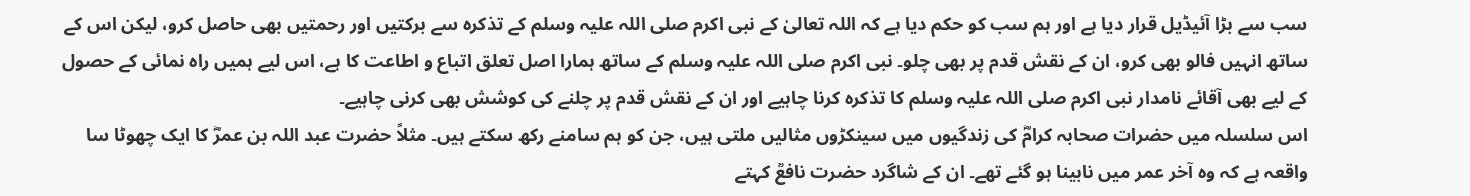سب سے بڑا آئیڈیل قرار دیا ہے اور ہم سب کو حکم دیا ہے کہ اللہ تعالیٰ کے نبی اکرم صلی اللہ علیہ وسلم کے تذکرہ سے برکتیں اور رحمتیں بھی حاصل کرو، لیکن اس کے ساتھ انہیں فالو بھی کرو، ان کے نقش قدم پر بھی چلو۔ نبی اکرم صلی اللہ علیہ وسلم کے ساتھ ہمارا اصل تعلق اتباع و اطاعت کا ہے، اس لیے ہمیں راہ نمائی کے حصول کے لیے بھی آقائے نامدار نبی اکرم صلی اللہ علیہ وسلم کا تذکرہ کرنا چاہیے اور ان کے نقش قدم پر چلنے کی کوشش بھی کرنی چاہیے۔
اس سلسلہ میں حضرات صحابہ کرامؓ کی زندگیوں میں سینکڑوں مثالیں ملتی ہیں، جن کو ہم سامنے رکھ سکتے ہیں۔ مثلاً حضرت عبد اللہ بن عمرؓ کا ایک چھوٹا سا واقعہ ہے کہ وہ آخر عمر میں نابینا ہو گئے تھے۔ ان کے شاگرد حضرت نافعؒ کہتے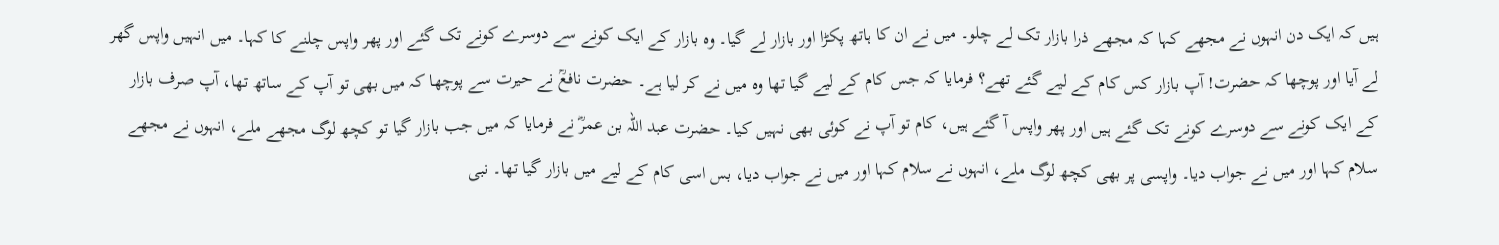ہیں کہ ایک دن انہوں نے مجھے کہا کہ مجھے ذرا بازار تک لے چلو۔ میں نے ان کا ہاتھ پکڑا اور بازار لے گیا۔ وہ بازار کے ایک کونے سے دوسرے کونے تک گئے اور پھر واپس چلنے کا کہا۔ میں انہیں واپس گھر لے آیا اور پوچھا کہ حضرت! آپ بازار کس کام کے لیے گئے تھے؟ فرمایا کہ جس کام کے لیے گیا تھا وہ میں نے کر لیا ہے۔ حضرت نافعؒ نے حیرت سے پوچھا کہ میں بھی تو آپ کے ساتھ تھا، آپ صرف بازار کے ایک کونے سے دوسرے کونے تک گئے ہیں اور پھر واپس آ گئے ہیں، کام تو آپ نے کوئی بھی نہیں کیا۔ حضرت عبد اللہ بن عمرؓ نے فرمایا کہ میں جب بازار گیا تو کچھ لوگ مجھے ملے، انہوں نے مجھے سلام کہا اور میں نے جواب دیا۔ واپسی پر بھی کچھ لوگ ملے، انہوں نے سلام کہا اور میں نے جواب دیا، بس اسی کام کے لیے میں بازار گیا تھا۔ نبی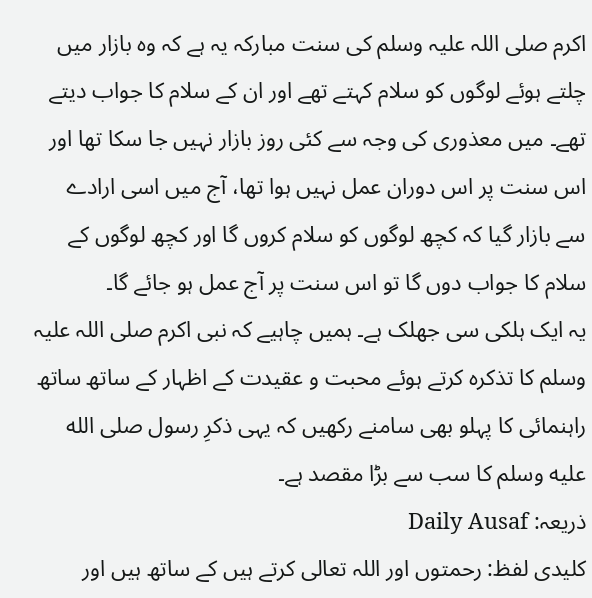اکرم صلی اللہ علیہ وسلم کی سنت مبارکہ یہ ہے کہ وہ بازار میں چلتے ہوئے لوگوں کو سلام کہتے تھے اور ان کے سلام کا جواب دیتے تھے۔ میں معذوری کی وجہ سے کئی روز بازار نہیں جا سکا تھا اور اس سنت پر اس دوران عمل نہیں ہوا تھا، آج میں اسی ارادے سے بازار گیا کہ کچھ لوگوں کو سلام کروں گا اور کچھ لوگوں کے سلام کا جواب دوں گا تو اس سنت پر آج عمل ہو جائے گا۔
یہ ایک ہلکی سی جھلک ہے۔ ہمیں چاہیے کہ نبی اکرم صلی اللہ علیہ وسلم کا تذکرہ کرتے ہوئے محبت و عقیدت کے اظہار کے ساتھ ساتھ راہنمائی کا پہلو بھی سامنے رکھیں کہ یہی ذکرِ رسول صلى الله عليه وسلم کا سب سے بڑا مقصد ہے۔
ذریعہ: Daily Ausaf
کلیدی لفظ: رحمتوں اور اللہ تعالی کرتے ہیں کے ساتھ ہیں اور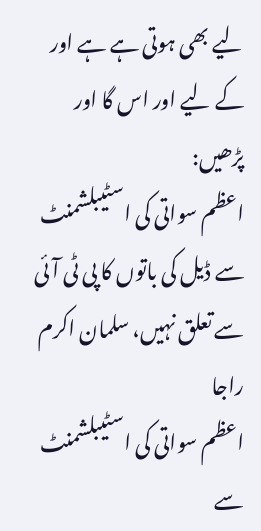لیے بھی ہوتی ہے ہے اور کے لیے اور اس گا اور
پڑھیں:
اعظم سواتی کی اسٹیبلشمنٹ سے ڈیل کی باتوں کا پی ٹی آئی سے تعلق نہیں، سلمان اکرم راجا
اعظم سواتی کی اسٹیبلشمنٹ سے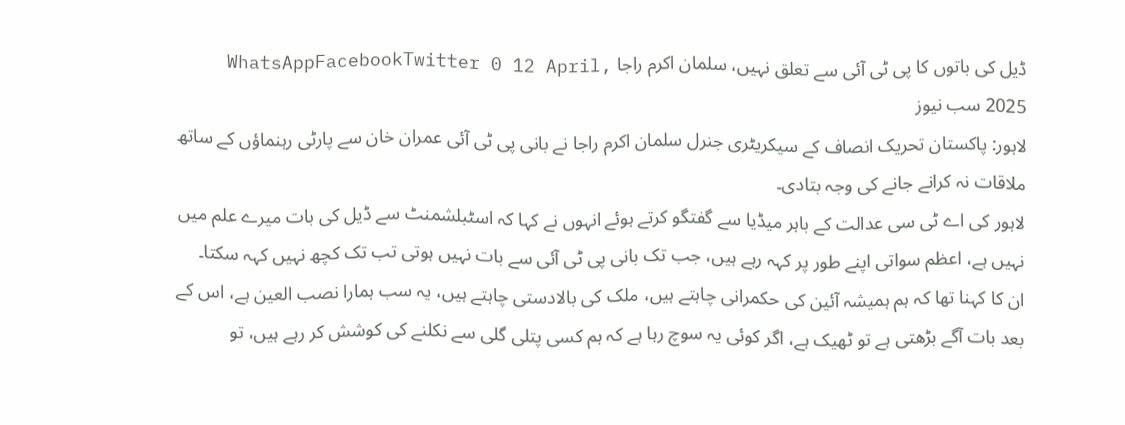ڈیل کی باتوں کا پی ٹی آئی سے تعلق نہیں، سلمان اکرم راجا WhatsAppFacebookTwitter 0 12 April, 2025 سب نیوز
لاہور: پاکستان تحریک انصاف کے سیکریٹری جنرل سلمان اکرم راجا نے بانی پی ٹی آئی عمران خان سے پارٹی رہنماؤں کے ساتھ ملاقات نہ کرانے جانے کی وجہ بتادی۔
لاہور کی اے ٹی سی عدالت کے باہر میڈیا سے گفتگو کرتے ہوئے انہوں نے کہا کہ اسٹبلشمنٹ سے ڈیل کی بات میرے علم میں نہیں ہے، اعظم سواتی اپنے طور پر کہہ رہے ہیں، جب تک بانی پی ٹی آئی سے بات نہیں ہوتی تب تک کچھ نہیں کہہ سکتا۔
ان کا کہنا تھا کہ ہم ہمیشہ آئین کی حکمرانی چاہتے ہیں، ملک کی بالادستی چاہتے ہیں، یہ سب ہمارا نصب العین ہے، اس کے بعد بات آگے بڑھتی ہے تو ٹھیک ہے، اگر کوئی یہ سوچ رہا ہے کہ ہم کسی پتلی گلی سے نکلنے کی کوشش کر رہے ہیں، تو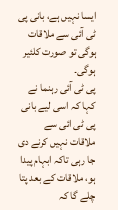ایسا نہیں ہے، بانی پی ٹی آئی سے ملاقات ہوگی تو صورت کلئیر ہوگی۔
پی ٹی آئی رہنما نے کہا کہ اسی لیے بانی پی ٹی ائی سے ملاقات نہیں کرنے دی جا رہی تاکہ ابہام پیدا ہو، ملاقات کے بعد پتا چلے گا کہ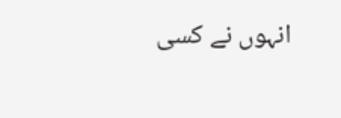انہوں نے کسی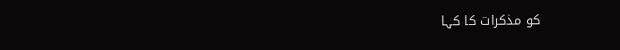کو مذکرات کا کہا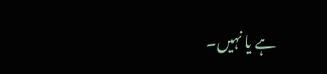ہے یا نہیں۔